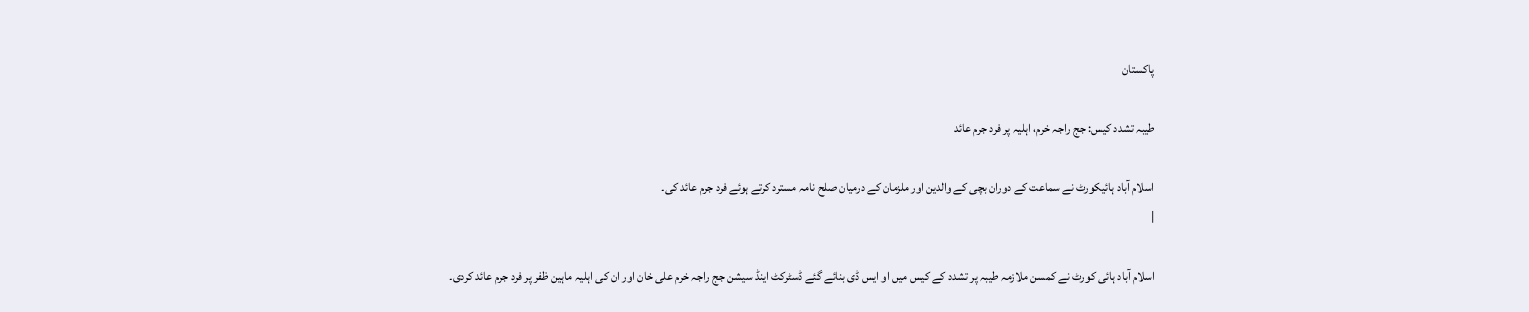پاکستان

طیبہ تشدد کیس: جج راجہ خرم، اہلیہ پر فرد جرم عائد

اسلام آباد ہائیکورٹ نے سماعت کے دوران بچی کے والدین اور ملزمان کے درمیان صلح نامہ مسترد کرتے ہوئے فرد جرم عائد کی۔
|

اسلام آباد ہائی کورٹ نے کمسن ملازمہ طیبہ پر تشدد کے کیس میں او ایس ڈی بنائے گئے ڈسٹرکٹ اینڈ سیشن جج راجہ خرم علی خان اور ان کی اہلیہ ماہین ظفر پر فرد جرم عائد کردی۔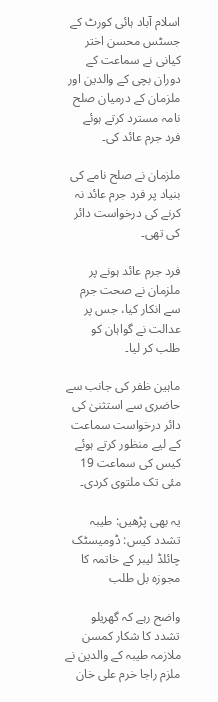اسلام آباد ہائی کورٹ کے جسٹس محسن اختر کیانی نے سماعت کے دوران بچی کے والدین اور ملزمان کے درمیان صلح نامہ مسترد کرتے ہوئے فرد جرم عائد کی۔

ملزمان نے صلح نامے کی بنیاد پر فرد جرم عائد نہ کرنے کی درخواست دائر کی تھی۔

فرد جرم عائد ہونے پر ملزمان نے صحت جرم سے انکار کیا، جس پر عدالت نے گواہان کو طلب کر لیا۔

ماہین ظفر کی جانب سے حاضری سے استثنیٰ کی دائر درخواست سماعت کے لیے منظور کرتے ہوئے کیس کی سماعت 19 مئی تک ملتوی کردی۔

یہ بھی پڑھیں: طیبہ تشدد کیس: ڈومیسٹک چائلڈ لیبر کے خاتمہ کا مجوزہ بل طلب

واضح رہے کہ گھریلو تشدد کا شکار کمسن ملازمہ طیبہ کے والدین نے ملزم راجا خرم علی خان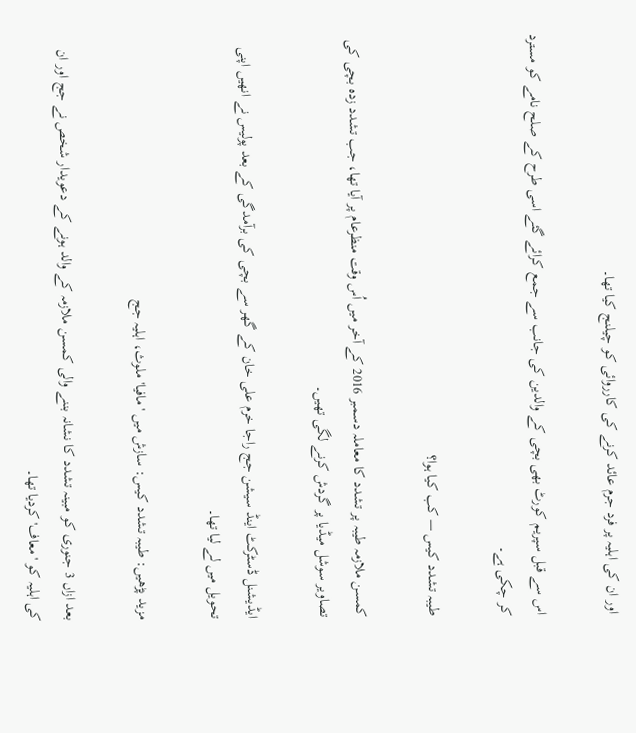اور ان کی اہلیہ پر فرد جرم عائد کرنے کی کارروائی کو چیلنج کیا تھا۔

اس سے قبل سپریم کورٹ بھی بچی کے والدین کی جانب سے جمع کرائے گئے اسی طرح کے صلح نامے کو مسترد کر چکی ہے۔

طیبہ تشدد کیس — کب کیا ہوا؟

کمسن ملازمہ طیبہ پر تشدد کا معاملہ دسمبر 2016 کے آخر میں اُس وقت منظرعام پر آیا تھا، جب تشدد زدہ بچی کی تصاویر سوشل میڈیا پر گردش کرنے لگی تھیں۔

ایڈیشنل ڈسٹرکٹ اینڈ سیشن جج راجا خرم علی خان کے گھر سے بچی کی برآمدگی کے بعد پولیس نے انھیں اپنی تحویل میں لے لیا تھا۔

مزید پڑھیں: طیبہ تشدد کیس: سازش میں 'مافیا' ملوث، اہلیہ جج

بعد ازاں 3 جنوری کو مبینہ تشدد کا نشانہ بننے والی کمسن ملازمہ کے والد ہونے کے دعویدار شخص نے جج اور ان کی اہلیہ کو 'معاف' کردیا تھا۔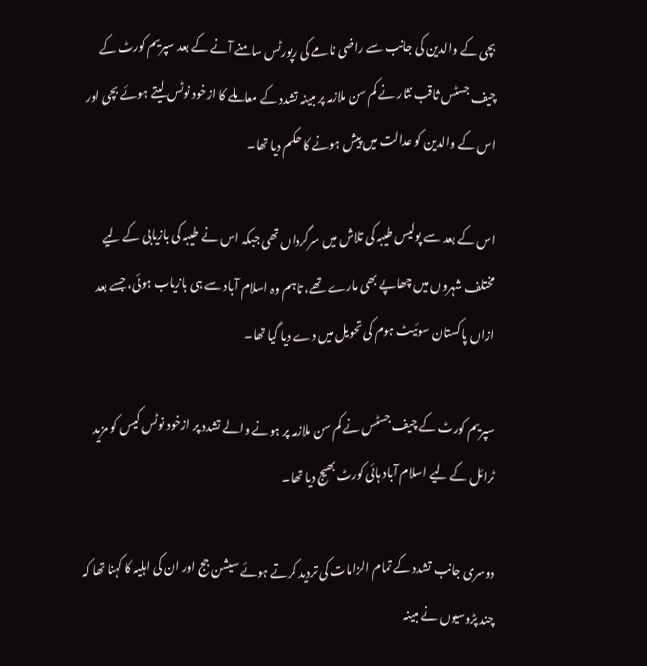بچی کے والدین کی جانب سے راضی نامے کی رپورٹس سامنے آنے کے بعد سپریم کورٹ کے چیف جسٹس ثاقب نثار نے کم سن ملازمہ پر مبینہ تشدد کے معاملے کا ازخود نوٹس لیتے ہوئے بچی اور اس کے والدین کو عدالت میں پیش ہونے کا حکم دیا تھا۔

اس کے بعد سے پولیس طیبہ کی تلاش میں سرگرداں تھی جبکہ اس نے طیبہ کی بازیابی کے لیے مختلف شہروں میں چھاپے بھی مارے تھے، تاہم وہ اسلام آباد سے ہی بازیاب ہوئی، جسے بعد ازاں پاکستان سوئیٹ ہوم کی تحویل میں دے دیا گیا تھا۔

سپریم کورٹ کے چیف جسٹس نے کم سن ملازمہ پر ہونے والے تشدد پر ازخود نوٹس کیس کو مزید ٹرائل کے لیے اسلام آباد ہائی کورٹ بھیج دیا تھا۔

دوسری جانب تشدد کے تمام الزامات کی تردید کرتے ہوئے سیشن جج اور ان کی اہلیہ کا کہنا تھا کہ چند پڑوسیوں نے مبینہ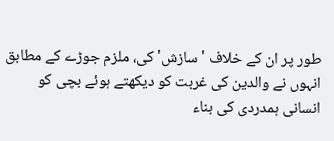طور پر ان کے خلاف 'سازش' کی، ملزم جوڑے کے مطابق انہوں نے والدین کی غربت کو دیکھتے ہوئے بچی کو انسانی ہمدردی کی بناء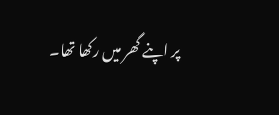پر اپنے گھر میں رکھا تھا۔